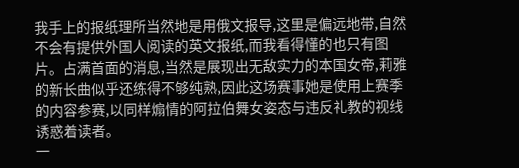我手上的报纸理所当然地是用俄文报导,这里是偏远地带,自然不会有提供外国人阅读的英文报纸,而我看得懂的也只有图片。占满首面的消息,当然是展现出无敌实力的本国女帝,莉雅的新长曲似乎还练得不够纯熟,因此这场赛事她是使用上赛季的内容参赛,以同样煽情的阿拉伯舞女姿态与违反礼教的视线诱惑着读者。
一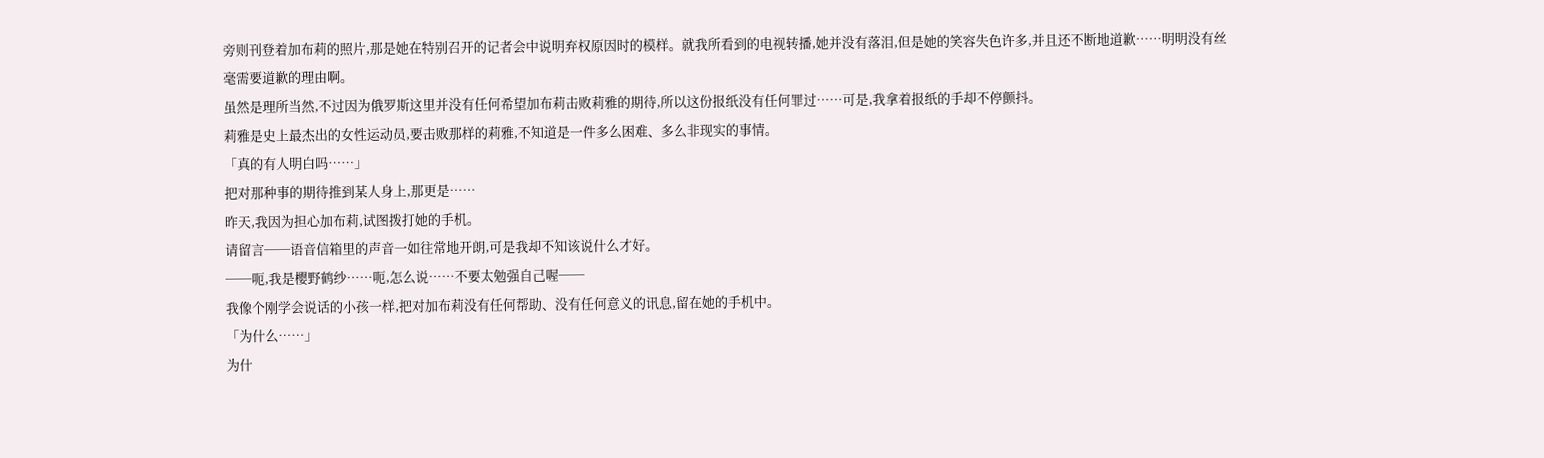旁则刊登着加布莉的照片,那是她在特别召开的记者会中说明弃权原因时的模样。就我所看到的电视转播,她并没有落泪,但是她的笑容失色许多,并且还不断地道歉……明明没有丝毫需要道歉的理由啊。
虽然是理所当然,不过因为俄罗斯这里并没有任何希望加布莉击败莉雅的期待,所以这份报纸没有任何罪过……可是,我拿着报纸的手却不停颤抖。
莉雅是史上最杰出的女性运动员,要击败那样的莉雅,不知道是一件多么困难、多么非现实的事情。
「真的有人明白吗……」
把对那种事的期待推到某人身上,那更是……
昨天,我因为担心加布莉,试图拨打她的手机。
请留言──语音信箱里的声音一如往常地开朗,可是我却不知该说什么才好。
──呃,我是樱野鹤纱……呃,怎么说……不要太勉强自己喔──
我像个刚学会说话的小孩一样,把对加布莉没有任何帮助、没有任何意义的讯息,留在她的手机中。
「为什么……」
为什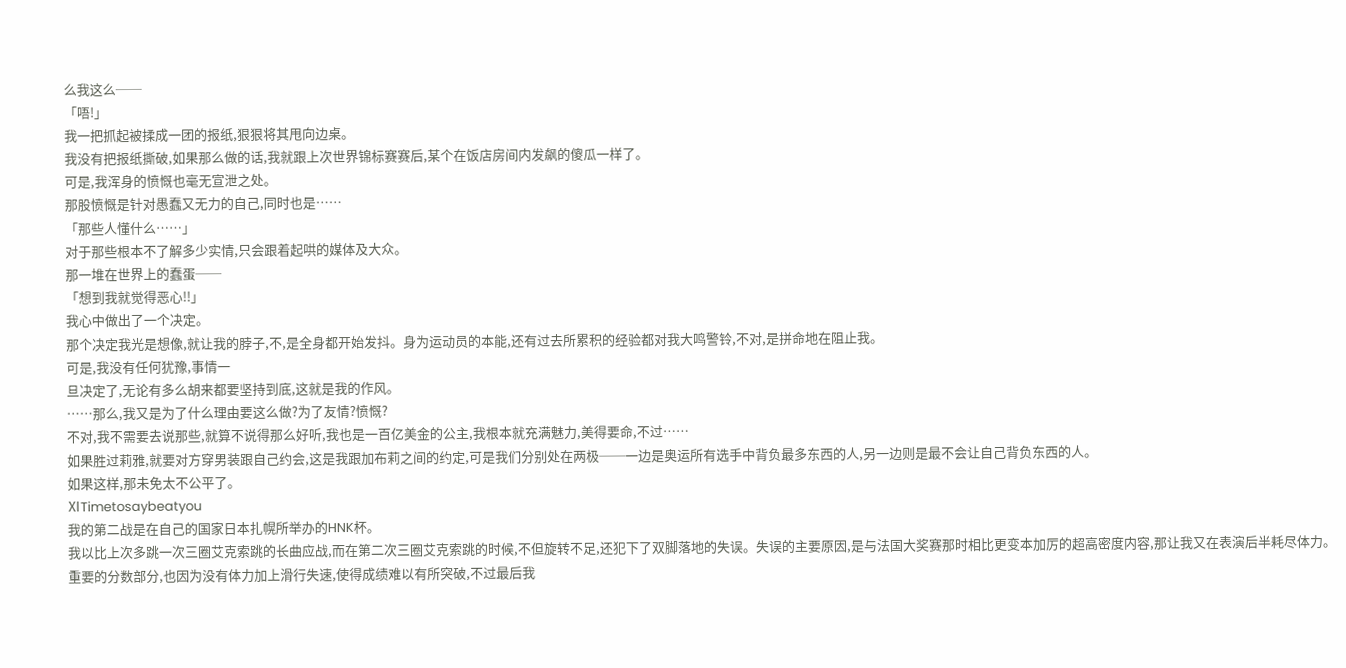么我这么──
「唔!」
我一把抓起被揉成一团的报纸,狠狠将其甩向边桌。
我没有把报纸撕破,如果那么做的话,我就跟上次世界锦标赛赛后,某个在饭店房间内发飙的傻瓜一样了。
可是,我浑身的愤慨也毫无宣泄之处。
那股愤慨是针对愚蠢又无力的自己,同时也是……
「那些人懂什么……」
对于那些根本不了解多少实情,只会跟着起哄的媒体及大众。
那一堆在世界上的蠢蛋──
「想到我就觉得恶心!!」
我心中做出了一个决定。
那个决定我光是想像,就让我的脖子,不,是全身都开始发抖。身为运动员的本能,还有过去所累积的经验都对我大鸣警铃,不对,是拼命地在阻止我。
可是,我没有任何犹豫,事情一
旦决定了,无论有多么胡来都要坚持到底,这就是我的作风。
……那么,我又是为了什么理由要这么做?为了友情?愤慨?
不对,我不需要去说那些,就算不说得那么好听,我也是一百亿美金的公主,我根本就充满魅力,美得要命,不过……
如果胜过莉雅,就要对方穿男装跟自己约会,这是我跟加布莉之间的约定,可是我们分别处在两极──一边是奥运所有选手中背负最多东西的人,另一边则是最不会让自己背负东西的人。
如果这样,那未免太不公平了。
ⅪTimetosaybeatyou
我的第二战是在自己的国家日本扎幌所举办的HNK杯。
我以比上次多跳一次三圈艾克索跳的长曲应战,而在第二次三圈艾克索跳的时候,不但旋转不足,还犯下了双脚落地的失误。失误的主要原因,是与法国大奖赛那时相比更变本加厉的超高密度内容,那让我又在表演后半耗尽体力。
重要的分数部分,也因为没有体力加上滑行失速,使得成绩难以有所突破,不过最后我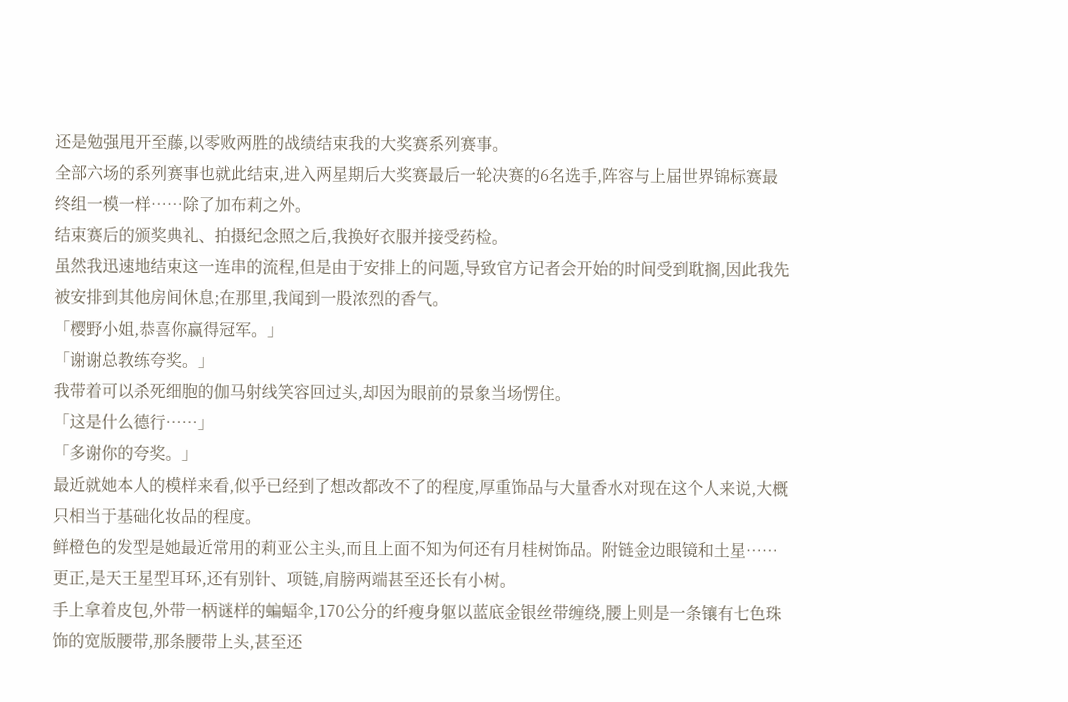还是勉强甩开至藤,以零败两胜的战绩结束我的大奖赛系列赛事。
全部六场的系列赛事也就此结束,进入两星期后大奖赛最后一轮决赛的6名选手,阵容与上届世界锦标赛最终组一模一样……除了加布莉之外。
结束赛后的颁奖典礼、拍摄纪念照之后,我换好衣服并接受药检。
虽然我迅速地结束这一连串的流程,但是由于安排上的问题,导致官方记者会开始的时间受到耽搁,因此我先被安排到其他房间休息;在那里,我闻到一股浓烈的香气。
「樱野小姐,恭喜你赢得冠军。」
「谢谢总教练夸奖。」
我带着可以杀死细胞的伽马射线笑容回过头,却因为眼前的景象当场愣住。
「这是什么德行……」
「多谢你的夸奖。」
最近就她本人的模样来看,似乎已经到了想改都改不了的程度,厚重饰品与大量香水对现在这个人来说,大概只相当于基础化妆品的程度。
鲜橙色的发型是她最近常用的莉亚公主头,而且上面不知为何还有月桂树饰品。附链金边眼镜和土星……更正,是天王星型耳环,还有别针、项链,肩膀两端甚至还长有小树。
手上拿着皮包,外带一柄谜样的蝙蝠伞,170公分的纤瘦身躯以蓝底金银丝带缠绕,腰上则是一条镶有七色珠饰的宽版腰带,那条腰带上头,甚至还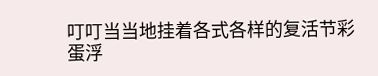叮叮当当地挂着各式各样的复活节彩蛋浮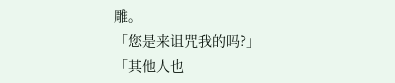雕。
「您是来诅咒我的吗?」
「其他人也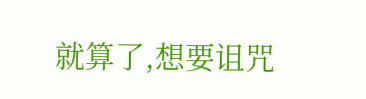就算了,想要诅咒